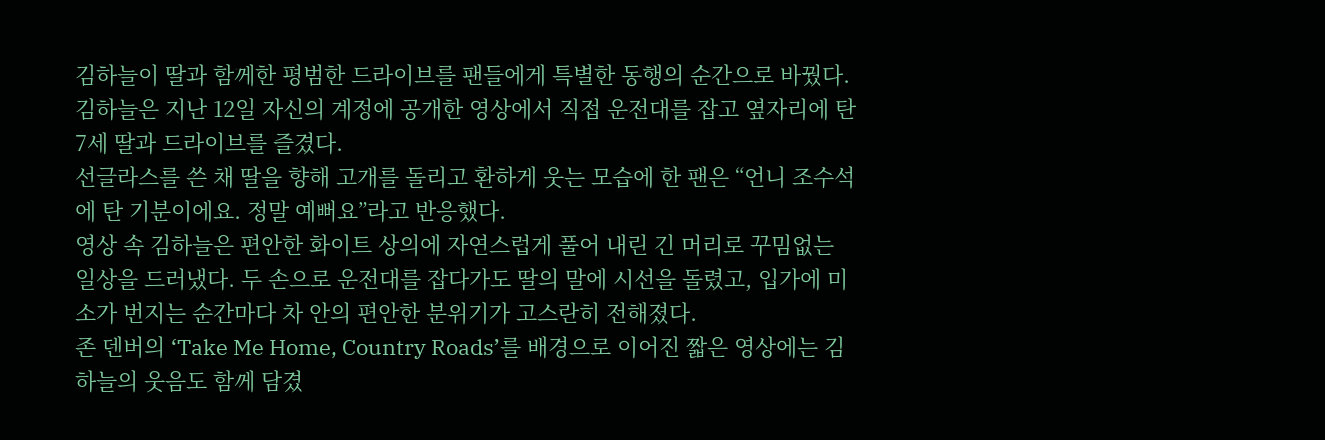김하늘이 딸과 함께한 평범한 드라이브를 팬들에게 특별한 동행의 순간으로 바꿨다.
김하늘은 지난 12일 자신의 계정에 공개한 영상에서 직접 운전대를 잡고 옆자리에 탄 7세 딸과 드라이브를 즐겼다.
선글라스를 쓴 채 딸을 향해 고개를 돌리고 환하게 웃는 모습에 한 팬은 “언니 조수석에 탄 기분이에요. 정말 예뻐요”라고 반응했다.
영상 속 김하늘은 편안한 화이트 상의에 자연스럽게 풀어 내린 긴 머리로 꾸밈없는 일상을 드러냈다. 두 손으로 운전대를 잡다가도 딸의 말에 시선을 돌렸고, 입가에 미소가 번지는 순간마다 차 안의 편안한 분위기가 고스란히 전해졌다.
존 덴버의 ‘Take Me Home, Country Roads’를 배경으로 이어진 짧은 영상에는 김하늘의 웃음도 함께 담겼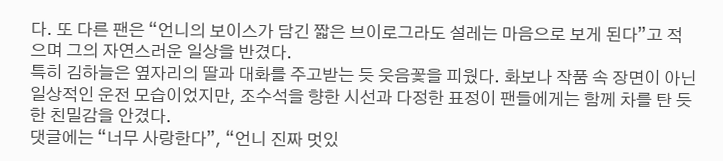다. 또 다른 팬은 “언니의 보이스가 담긴 짧은 브이로그라도 설레는 마음으로 보게 된다”고 적으며 그의 자연스러운 일상을 반겼다.
특히 김하늘은 옆자리의 딸과 대화를 주고받는 듯 웃음꽃을 피웠다. 화보나 작품 속 장면이 아닌 일상적인 운전 모습이었지만, 조수석을 향한 시선과 다정한 표정이 팬들에게는 함께 차를 탄 듯한 친밀감을 안겼다.
댓글에는 “너무 사랑한다”, “언니 진짜 멋있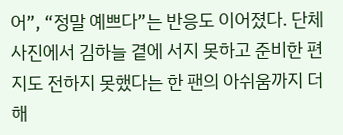어”, “정말 예쁘다”는 반응도 이어졌다. 단체 사진에서 김하늘 곁에 서지 못하고 준비한 편지도 전하지 못했다는 한 팬의 아쉬움까지 더해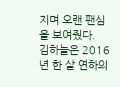지며 오랜 팬심을 보여줬다.
김하늘은 2016년 한 살 연하의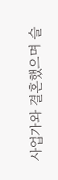사업가와 결혼했으며 슬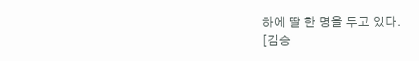하에 딸 한 명을 두고 있다.
[김승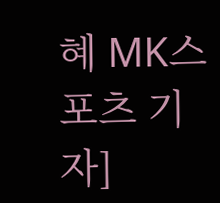혜 MK스포츠 기자]